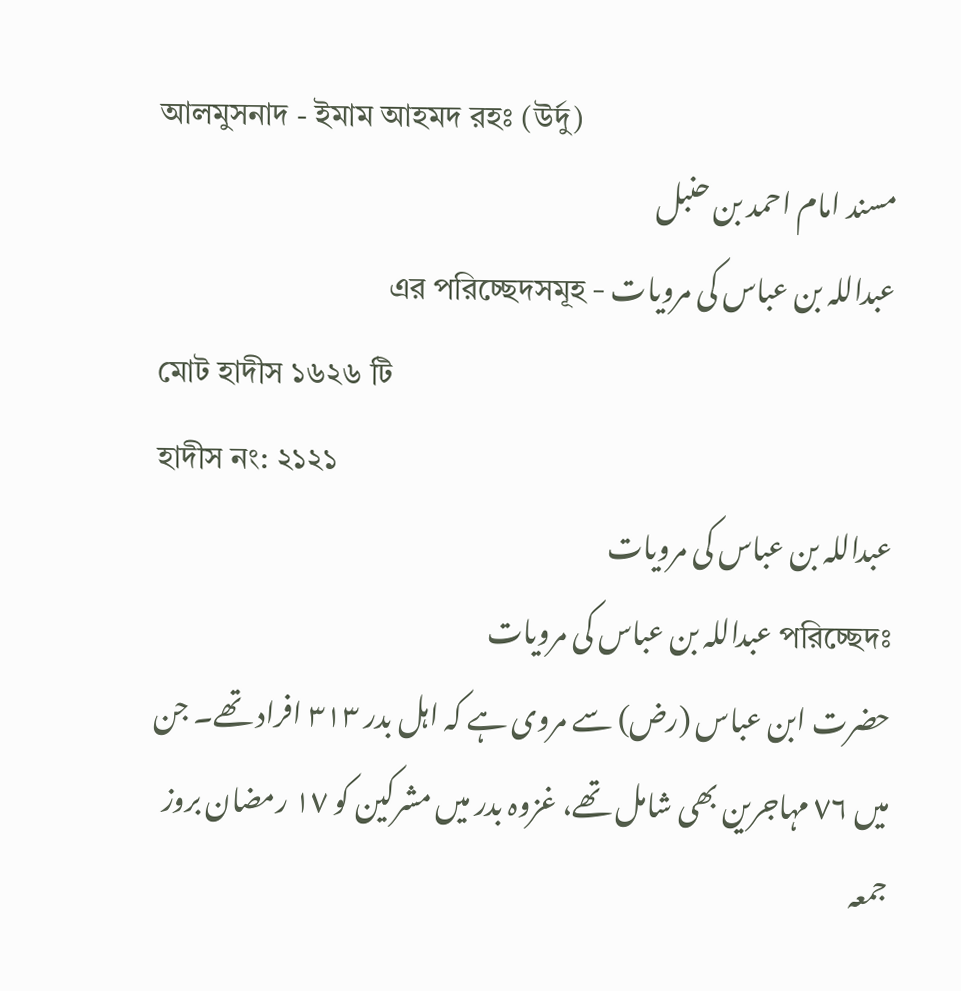আলমুসনাদ - ইমাম আহমদ রহঃ (উর্দু)
مسند امام احمد بن حنبل
عبداللہ بن عباس کی مرویات - এর পরিচ্ছেদসমূহ
মোট হাদীস ১৬২৬ টি
হাদীস নং: ২১২১
عبداللہ بن عباس کی مرویات
পরিচ্ছেদঃ عبداللہ بن عباس کی مرویات
حضرت ابن عباس (رض) سے مروی ہے کہ اہل بدر ٣١٣ افراد تھے۔ جن میں ٧٦ مہاجرین بھی شامل تھے، غزوہ بدر میں مشرکین کو ١٧ رمضان بروز جمعہ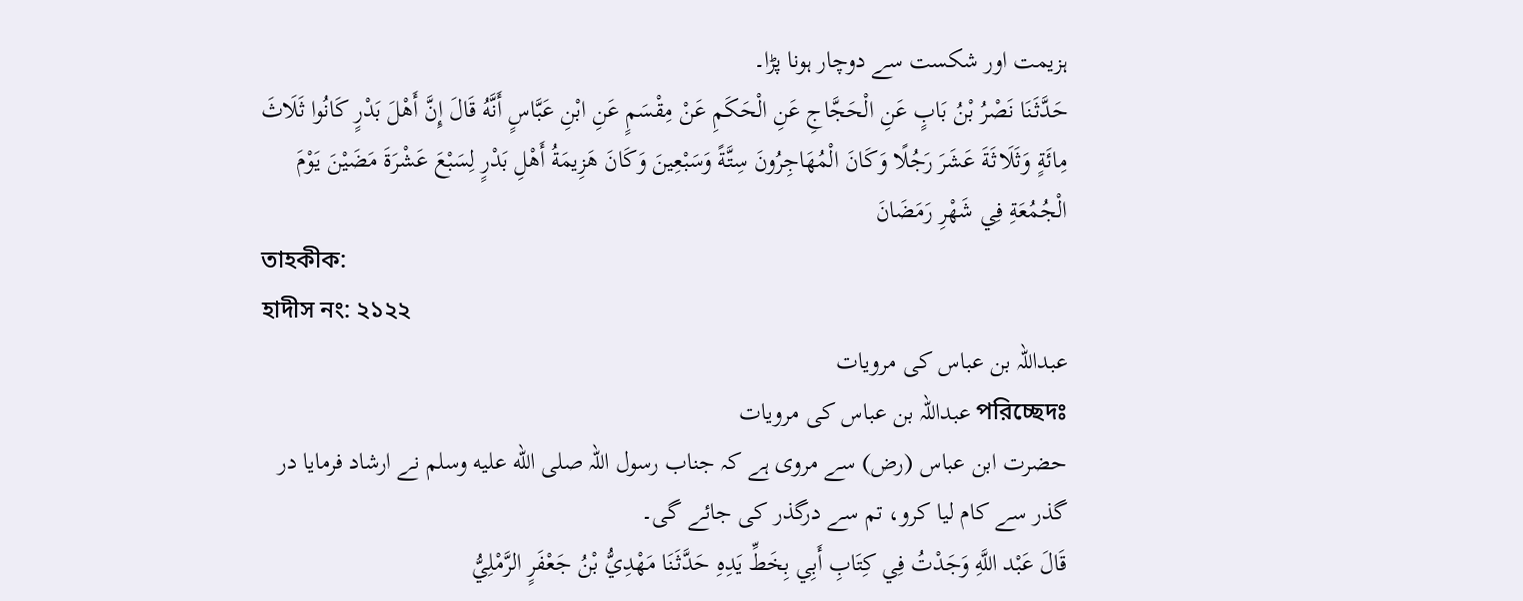ہزیمت اور شکست سے دوچار ہونا پڑا۔
حَدَّثَنَا نَصْرُ بْنُ بَابٍ عَنِ الْحَجَّاجِ عَنِ الْحَكَمِ عَنْ مِقْسَمٍ عَنِ ابْنِ عَبَّاسٍ أَنَّهُ قَالَ إِنَّ أَهْلَ بَدْرٍ كَانُوا ثَلَاثَ مِائَةٍ وَثَلَاثَةَ عَشَرَ رَجُلًا وَكَانَ الْمُهَاجِرُونَ سِتَّةً وَسَبْعِينَ وَكَانَ هَزِيمَةُ أَهْلِ بَدْرٍ لِسَبْعَ عَشْرَةَ مَضَيْنَ يَوْمَ الْجُمُعَةِ فِي شَهْرِ رَمَضَانَ
তাহকীক:
হাদীস নং: ২১২২
عبداللہ بن عباس کی مرویات
পরিচ্ছেদঃ عبداللہ بن عباس کی مرویات
حضرت ابن عباس (رض) سے مروی ہے کہ جناب رسول اللہ صلى الله عليه وسلم نے ارشاد فرمایا در گذر سے کام لیا کرو، تم سے درگذر کی جائے گی۔
قَالَ عَبْد اللَّهِ وَجَدْتُ فِي كِتَابِ أَبِي بِخَطِّ يَدِهِ حَدَّثَنَا مَهْدِيُّ بْنُ جَعْفَرٍ الرَّمْلِيُّ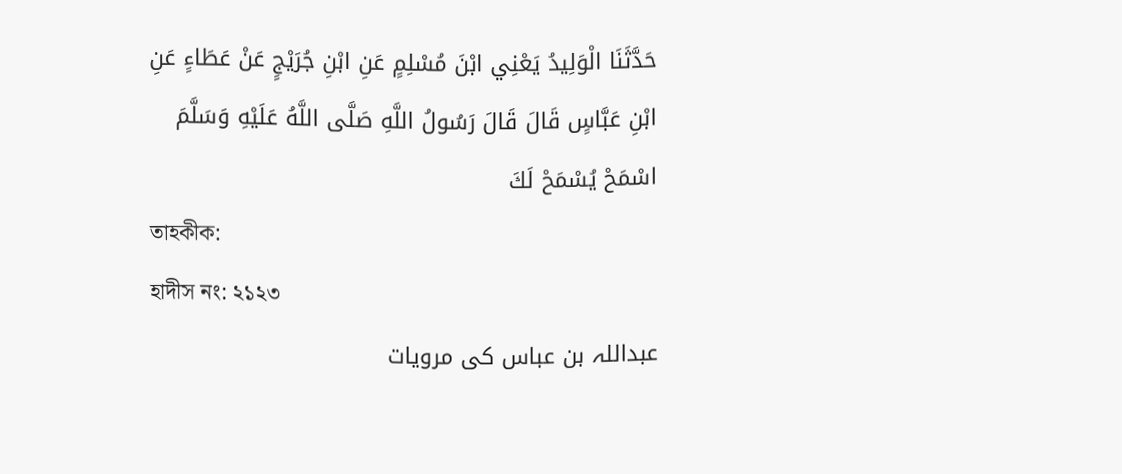حَدَّثَنَا الْوَلِيدُ يَعْنِي ابْنَ مُسْلِمٍ عَنِ ابْنِ جُرَيْجٍ عَنْ عَطَاءٍ عَنِ ابْنِ عَبَّاسٍ قَالَ قَالَ رَسُولُ اللَّهِ صَلَّى اللَّهُ عَلَيْهِ وَسَلَّمَ اسْمَحْ يُسْمَحْ لَكَ
তাহকীক:
হাদীস নং: ২১২৩
عبداللہ بن عباس کی مرویات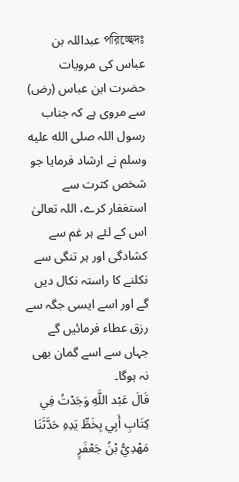পরিচ্ছেদঃ عبداللہ بن عباس کی مرویات
حضرت ابن عباس (رض) سے مروی ہے کہ جناب رسول اللہ صلى الله عليه وسلم نے ارشاد فرمایا جو شخص کثرت سے استغفار کرے، اللہ تعالیٰ اس کے لئے ہر غم سے کشادگی اور ہر تنگی سے نکلنے کا راستہ نکال دیں گے اور اسے ایسی جگہ سے رزق عطاء فرمائیں گے جہاں سے اسے گمان بھی نہ ہوگا۔
قَالَ عَبْد اللَّهِ وَجَدْتُ فِي كِتَابِ أَبِي بِخَطِّ يَدِهِ حَدَّثَنَا مَهْدِيُّ بْنُ جَعْفَرٍ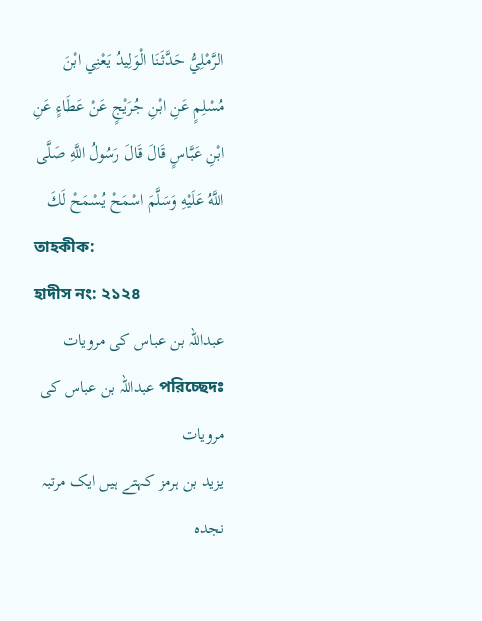الرَّمْلِيُّ حَدَّثَنَا الْوَلِيدُ يَعْنِي ابْنَ مُسْلِمٍ عَنِ ابْنِ جُرَيْجٍ عَنْ عَطَاءٍ عَنِ ابْنِ عَبَّاسٍ قَالَ قَالَ رَسُولُ اللَّهِ صَلَّى اللَّهُ عَلَيْهِ وَسَلَّمَ اسْمَحْ يُسْمَحْ لَكَ
তাহকীক:
হাদীস নং: ২১২৪
عبداللہ بن عباس کی مرویات
পরিচ্ছেদঃ عبداللہ بن عباس کی مرویات
یزید بن ہرمز کہتے ہیں ایک مرتبہ نجدہ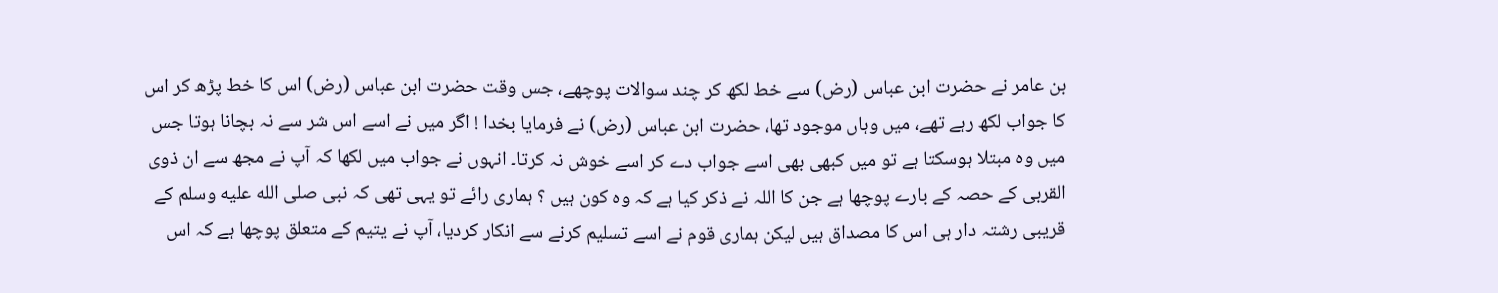بن عامر نے حضرت ابن عباس (رض) سے خط لکھ کر چند سوالات پوچھے، جس وقت حضرت ابن عباس (رض) اس کا خط پڑھ کر اس کا جواب لکھ رہے تھے، میں وہاں موجود تھا، حضرت ابن عباس (رض) نے فرمایا بخدا ! اگر میں نے اسے اس شر سے نہ بچانا ہوتا جس میں وہ مبتلا ہوسکتا ہے تو میں کبھی بھی اسے جواب دے کر اسے خوش نہ کرتا۔ انہوں نے جواب میں لکھا کہ آپ نے مجھ سے ان ذوی القربی کے حصہ کے بارے پوچھا ہے جن کا اللہ نے ذکر کیا ہے کہ وہ کون ہیں ؟ ہماری رائے تو یہی تھی کہ نبی صلى الله عليه وسلم کے قریبی رشتہ دار ہی اس کا مصداق ہیں لیکن ہماری قوم نے اسے تسلیم کرنے سے انکار کردیا، آپ نے یتیم کے متعلق پوچھا ہے کہ اس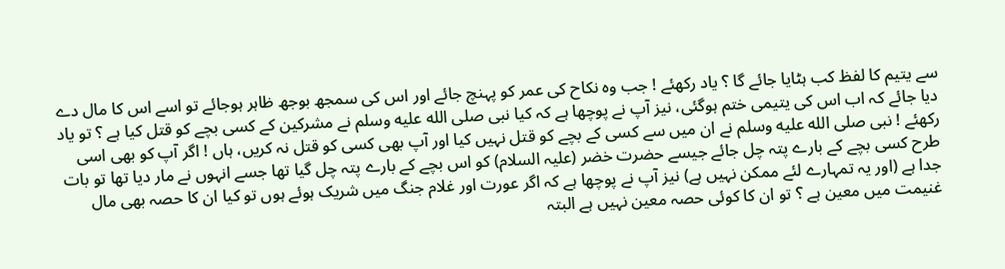سے یتیم کا لفظ کب ہٹایا جائے گا ؟ یاد رکھئے ! جب وہ نکاح کی عمر کو پہنچ جائے اور اس کی سمجھ بوجھ ظاہر ہوجائے تو اسے اس کا مال دے دیا جائے کہ اب اس کی یتیمی ختم ہوگئی، نیز آپ نے پوچھا ہے کہ کیا نبی صلى الله عليه وسلم نے مشرکین کے کسی بچے کو قتل کیا ہے ؟ تو یاد رکھئے ! نبی صلى الله عليه وسلم نے ان میں سے کسی کے بچے کو قتل نہیں کیا اور آپ بھی کسی کو قتل نہ کریں، ہاں ! اگر آپ کو بھی اسی طرح کسی بچے کے بارے پتہ چل جائے جیسے حضرت خضر (علیہ السلام) کو اس بچے کے بارے پتہ چل گیا تھا جسے انہوں نے مار دیا تھا تو بات جدا ہے (اور یہ تمہارے لئے ممکن نہیں ہے) نیز آپ نے پوچھا ہے کہ اگر عورت اور غلام جنگ میں شریک ہوئے ہوں تو کیا ان کا حصہ بھی مال غنیمت میں معین ہے ؟ تو ان کا کوئی حصہ معین نہیں ہے البتہ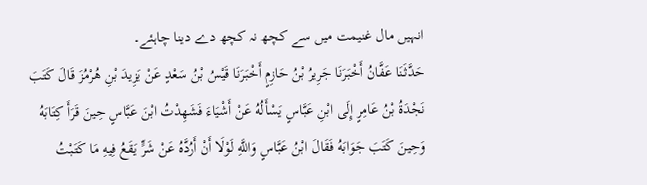انہیں مال غنیمت میں سے کچھ نہ کچھ دے دینا چاہئے۔
حَدَّثَنَا عَفَّانُ أَخْبَرَنَا جَرِيرُ بْنُ حَازِمٍ أَخْبَرَنَا قَيْسُ بْنُ سَعْدٍ عَنْ يَزِيدَ بْنِ هُرْمُزَ قَالَ كَتَبَ نَجْدَةُ بْنُ عَامِرٍ إِلَى ابْنِ عَبَّاسٍ يَسْأَلُهُ عَنْ أَشْيَاءَ فَشَهِدْتُ ابْنَ عَبَّاسٍ حِينَ قَرَأَ كِتَابَهُ وَحِينَ كَتَبَ جَوَابَهُ فَقَالَ ابْنُ عَبَّاسٍ وَاللَّهِ لَوْلَا أَنْ أَرُدَّهُ عَنْ شَرٍّ يَقَعُ فِيهِ مَا كَتَبْتُ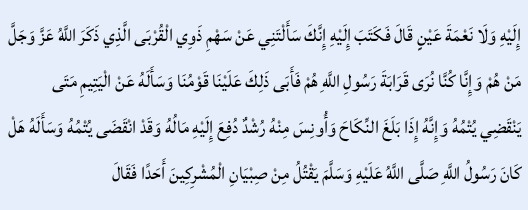إِلَيْهِ وَلَا نَعْمَةَ عَيْنٍ قَالَ فَكَتَبَ إِلَيْهِ إِنَّكَ سَأَلْتَنِي عَنْ سَهْمِ ذَوِي الْقُرْبَى الَّذِي ذَكَرَ اللَّهُ عَزَّ وَجَلَّ مَنْ هُمْ وَإِنَّا كُنَّا نُرَى قَرَابَةَ رَسُولِ اللَّهِ هُمْ فَأَبَى ذَلِكَ عَلَيْنَا قَوْمُنَا وَسَأَلَهُ عَنْ الْيَتِيمِ مَتَى يَنْقَضِي يُتْمُهُ وَإِنَّهُ إِذَا بَلَغَ النِّكَاحَ وَأُونِسَ مِنْهُ رُشْدٌ دُفِعَ إِلَيْهِ مَالُهُ وَقَدْ انْقَضَى يُتْمُهُ وَسَأَلَهُ هَلْ كَانَ رَسُولُ اللَّهِ صَلَّى اللَّهُ عَلَيْهِ وَسَلَّمَ يَقْتُلُ مِنْ صِبْيَانِ الْمُشْرِكِينَ أَحَدًا فَقَالَ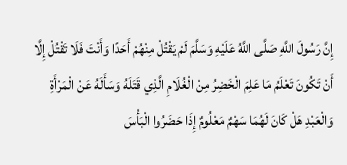إِنَّ رَسُولَ اللَّهِ صَلَّى اللَّهُ عَلَيْهِ وَسَلَّمَ لَمْ يَقْتُلْ مِنْهُمْ أَحَدًا وَأَنْتَ فَلَا تَقْتُلْ إِلَّا أَنْ تَكُونَ تَعْلَمُ مَا عَلِمَ الْخَضِرُ مِنْ الْغُلَامِ الَّذِي قَتَلَهُ وَسَأَلَهُ عَنْ الْمَرْأَةِ وَالْعَبْدِ هَلْ كَانَ لَهُمَا سَهْمٌ مَعْلُومٌ إِذَا حَضَرُوا الْبَأْسَ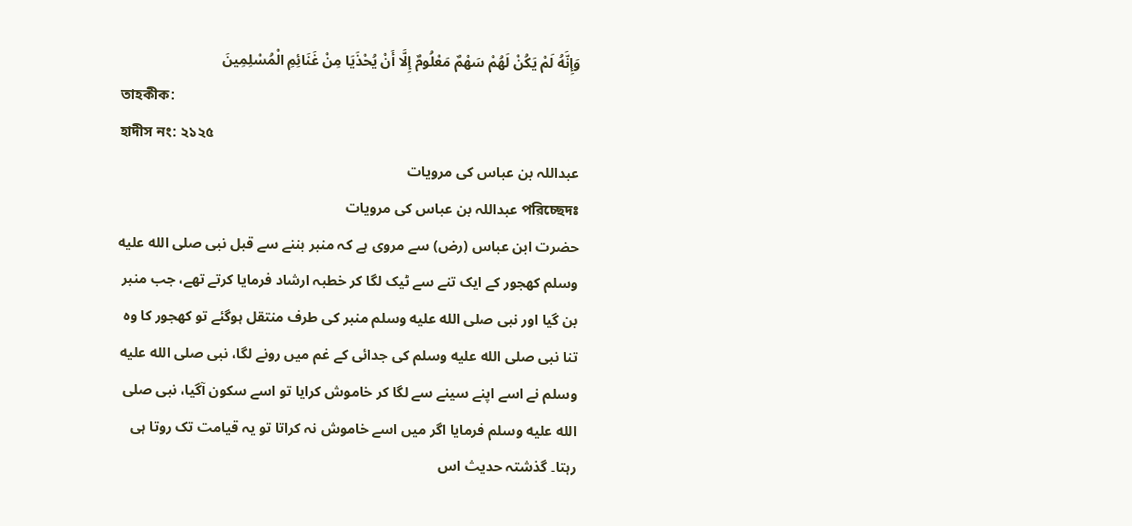وَإِنَّهُ لَمْ يَكُنْ لَهُمْ سَهْمٌ مَعْلُومٌ إِلَّا أَنْ يُحْذَيَا مِنْ غَنَائِمِ الْمُسْلِمِينَ
তাহকীক:
হাদীস নং: ২১২৫
عبداللہ بن عباس کی مرویات
পরিচ্ছেদঃ عبداللہ بن عباس کی مرویات
حضرت ابن عباس (رض) سے مروی ہے کہ منبر بننے سے قبل نبی صلى الله عليه وسلم کھجور کے ایک تنے سے ٹیک لگا کر خطبہ ارشاد فرمایا کرتے تھے، جب منبر بن گیا اور نبی صلى الله عليه وسلم منبر کی طرف منتقل ہوگئے تو کھجور کا وہ تنا نبی صلى الله عليه وسلم کی جدائی کے غم میں رونے لگا، نبی صلى الله عليه وسلم نے اسے اپنے سینے سے لگا کر خاموش کرایا تو اسے سکون آگیا، نبی صلى الله عليه وسلم فرمایا اگر میں اسے خاموش نہ کراتا تو یہ قیامت تک روتا ہی رہتا۔ گذشتہ حدیث اس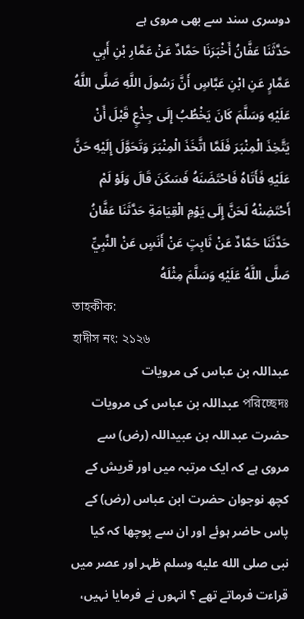دوسری سند سے بھی مروی ہے
حَدَّثَنَا عَفَّانُ أَخْبَرَنَا حَمَّادٌ عَنْ عَمَّارِ بْنِ أَبِي عَمَّارٍ عَنِ ابْنِ عَبَّاسٍ أَنَّ رَسُولَ اللَّهِ صَلَّى اللَّهُ عَلَيْهِ وَسَلَّمَ كَانَ يَخْطُبُ إِلَى جِذْعٍ قَبْلَ أَنْ يَتَّخِذَ الْمِنْبَرَ فَلَمَّا اتَّخَذَ الْمِنْبَرَ وَتَحَوَّلَ إِلَيْهِ حَنَّ عَلَيْهِ فَأَتَاهُ فَاحْتَضَنَهُ فَسَكَنَ قَالَ وَلَوْ لَمْ أَحْتَضِنْهُ لَحَنَّ إِلَى يَوْمِ الْقِيَامَةِ حَدَّثَنَا عَفَّانُ حَدَّثَنَا حَمَّادٌ عَنْ ثَابِتٍ عَنْ أَنَسٍ عَنْ النَّبِيِّ صَلَّى اللَّهُ عَلَيْهِ وَسَلَّمَ مِثْلَهُ
তাহকীক:
হাদীস নং: ২১২৬
عبداللہ بن عباس کی مرویات
পরিচ্ছেদঃ عبداللہ بن عباس کی مرویات
حضرت عبداللہ بن عبیداللہ (رض) سے مروی ہے کہ ایک مرتبہ میں اور قریش کے کچھ نوجوان حضرت ابن عباس (رض) کے پاس حاضر ہوئے اور ان سے پوچھا کہ کیا نبی صلى الله عليه وسلم ظہر اور عصر میں قراءت فرماتے تھے ؟ انہوں نے فرمایا نہیں،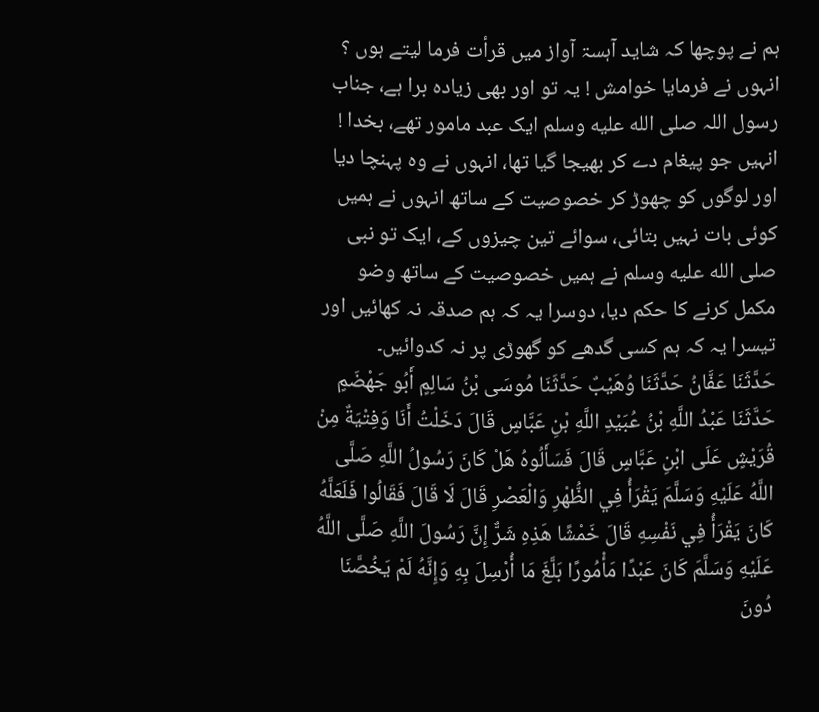ہم نے پوچھا کہ شاید آہسۃ آواز میں قرأت فرما لیتے ہوں ؟ انہوں نے فرمایا خوامش ! یہ تو اور بھی زیادہ برا ہے، جناب رسول اللہ صلى الله عليه وسلم ایک عبد مامور تھے، بخدا ! انہیں جو پیغام دے کر بھیجا گیا تھا، انہوں نے وہ پہنچا دیا اور لوگوں کو چھوڑ کر خصوصیت کے ساتھ انہوں نے ہمیں کوئی بات نہیں بتائی، سوائے تین چیزوں کے، ایک تو نبی صلى الله عليه وسلم نے ہمیں خصوصیت کے ساتھ وضو مکمل کرنے کا حکم دیا، دوسرا یہ کہ ہم صدقہ نہ کھائیں اور تیسرا یہ کہ ہم کسی گدھے کو گھوڑی پر نہ کدوائیں۔
حَدَّثَنَا عَفَّانُ حَدَّثَنَا وُهَيْبٌ حَدَّثَنَا مُوسَى بْنُ سَالِمٍ أَبُو جَهْضَمٍ حَدَّثَنَا عَبْدُ اللَّهِ بْنُ عُبَيْدِ اللَّهِ بْنِ عَبَّاسٍ قَالَ دَخَلْتُ أَنَا وَفِتْيَةٌ مِنْ قُرَيْشٍ عَلَى ابْنِ عَبَّاسٍ قَالَ فَسَأَلُوهُ هَلْ كَانَ رَسُولُ اللَّهِ صَلَّى اللَّهُ عَلَيْهِ وَسَلَّمَ يَقْرَأُ فِي الظُّهْرِ وَالْعَصْرِ قَالَ لَا قَالَ فَقَالُوا فَلَعَلَّهُ كَانَ يَقْرَأُ فِي نَفْسِهِ قَالَ خَمْشًا هَذِهِ شَرٌّ إِنَّ رَسُولَ اللَّهِ صَلَّى اللَّهُ عَلَيْهِ وَسَلَّمَ كَانَ عَبْدًا مَأْمُورًا بَلَّغَ مَا أُرْسِلَ بِهِ وَإِنَّهُ لَمْ يَخُصَّنَا دُونَ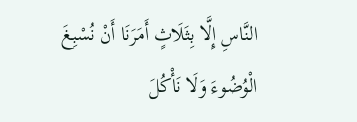النَّاسِ إِلَّا بِثَلَاثٍ أَمَرَنَا أَنْ نُسْبِغَ الْوُضُوءَ وَلَا نَأْكُلَ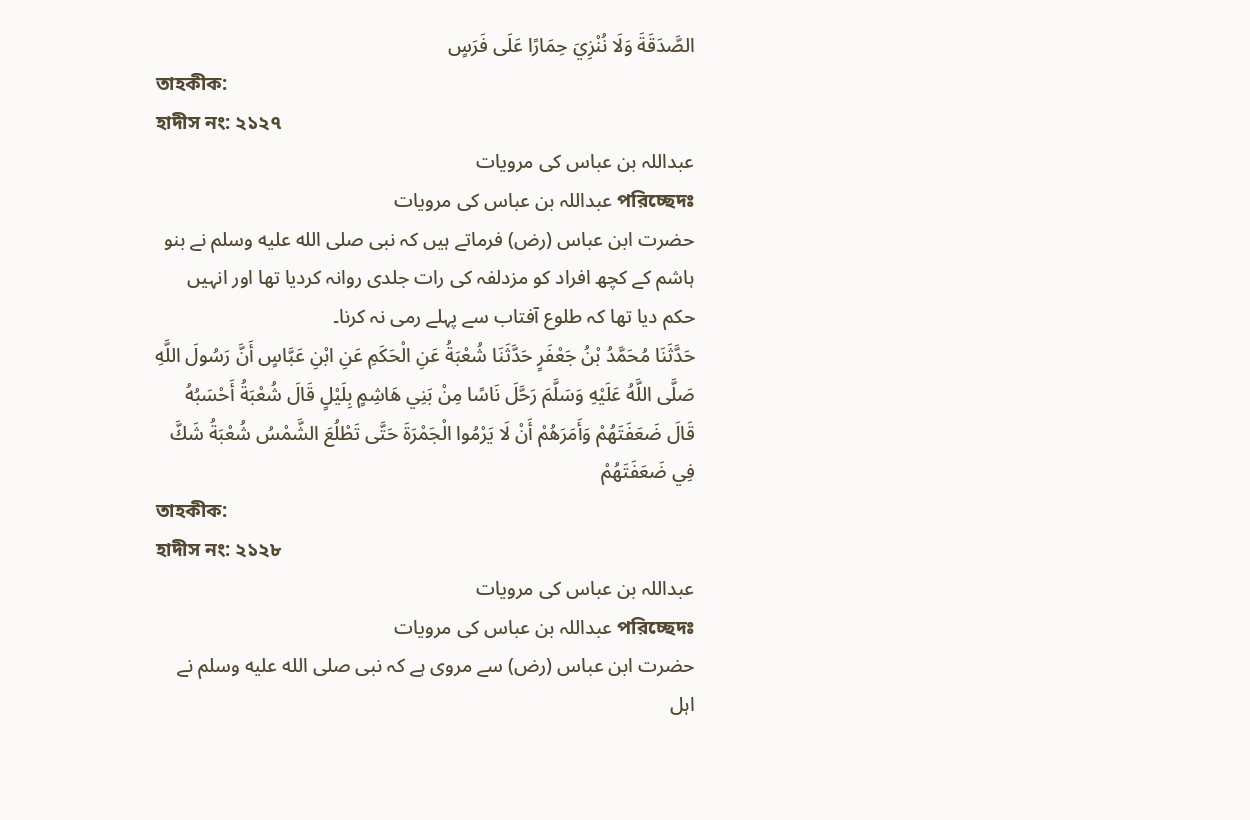الصَّدَقَةَ وَلَا نُنْزِيَ حِمَارًا عَلَى فَرَسٍ
তাহকীক:
হাদীস নং: ২১২৭
عبداللہ بن عباس کی مرویات
পরিচ্ছেদঃ عبداللہ بن عباس کی مرویات
حضرت ابن عباس (رض) فرماتے ہیں کہ نبی صلى الله عليه وسلم نے بنو ہاشم کے کچھ افراد کو مزدلفہ کی رات جلدی روانہ کردیا تھا اور انہیں حکم دیا تھا کہ طلوع آفتاب سے پہلے رمی نہ کرنا۔
حَدَّثَنَا مُحَمَّدُ بْنُ جَعْفَرٍ حَدَّثَنَا شُعْبَةُ عَنِ الْحَكَمِ عَنِ ابْنِ عَبَّاسٍ أَنَّ رَسُولَ اللَّهِ صَلَّى اللَّهُ عَلَيْهِ وَسَلَّمَ رَحَّلَ نَاسًا مِنْ بَنِي هَاشِمٍ بِلَيْلٍ قَالَ شُعْبَةُ أَحْسَبُهُ قَالَ ضَعَفَتَهُمْ وَأَمَرَهُمْ أَنْ لَا يَرْمُوا الْجَمْرَةَ حَتَّى تَطْلُعَ الشَّمْسُ شُعْبَةُ شَكَّ فِي ضَعَفَتَهُمْ
তাহকীক:
হাদীস নং: ২১২৮
عبداللہ بن عباس کی مرویات
পরিচ্ছেদঃ عبداللہ بن عباس کی مرویات
حضرت ابن عباس (رض) سے مروی ہے کہ نبی صلى الله عليه وسلم نے اہل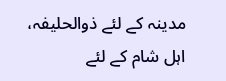مدینہ کے لئے ذوالحلیفہ، اہل شام کے لئے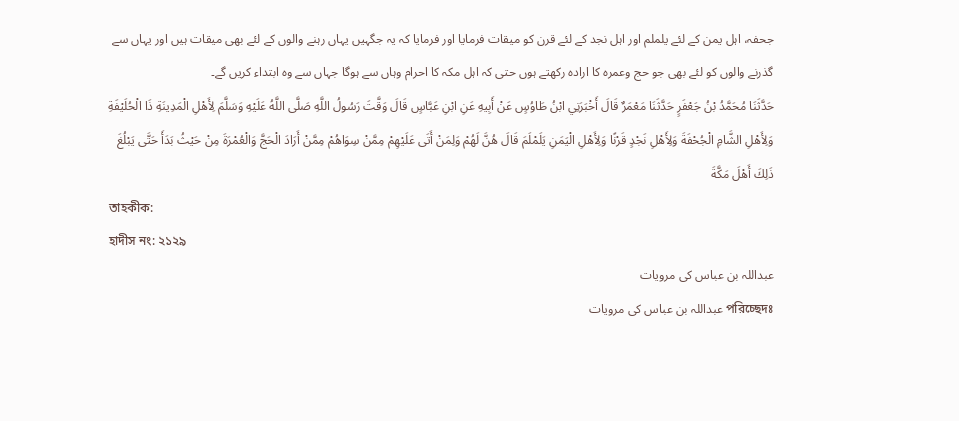جحفہ، اہل یمن کے لئے یلملم اور اہل نجد کے لئے قرن کو میقات فرمایا اور فرمایا کہ یہ جگہیں یہاں رہنے والوں کے لئے بھی میقات ہیں اور یہاں سے گذرنے والوں کو لئے بھی جو حج وعمرہ کا ارادہ رکھتے ہوں حتی کہ اہل مکہ کا احرام وہاں سے ہوگا جہاں سے وہ ابتداء کریں گے۔
حَدَّثَنَا مُحَمَّدُ بْنُ جَعْفَرٍ حَدَّثَنَا مَعْمَرٌ قَالَ أَخْبَرَنِي ابْنُ طَاوُسٍ عَنْ أَبِيهِ عَنِ ابْنِ عَبَّاسٍ قَالَ وَقَّتَ رَسُولُ اللَّهِ صَلَّى اللَّهُ عَلَيْهِ وَسَلَّمَ لِأَهْلِ الْمَدِينَةِ ذَا الْحُلَيْفَةِ وَلِأَهْلِ الشَّامِ الْجُحْفَةَ وَلِأَهْلِ نَجْدٍ قَرْنًا وَلِأَهْلِ الْيَمَنِ يَلَمْلَمَ قَالَ هُنَّ لَهُمْ وَلِمَنْ أَتَى عَلَيْهِمْ مِمَّنْ سِوَاهُمْ مِمَّنْ أَرَادَ الْحَجَّ وَالْعُمْرَةَ مِنْ حَيْثُ بَدَأَ حَتَّى يَبْلُغَ ذَلِكَ أَهْلَ مَكَّةَ
তাহকীক:
হাদীস নং: ২১২৯
عبداللہ بن عباس کی مرویات
পরিচ্ছেদঃ عبداللہ بن عباس کی مرویات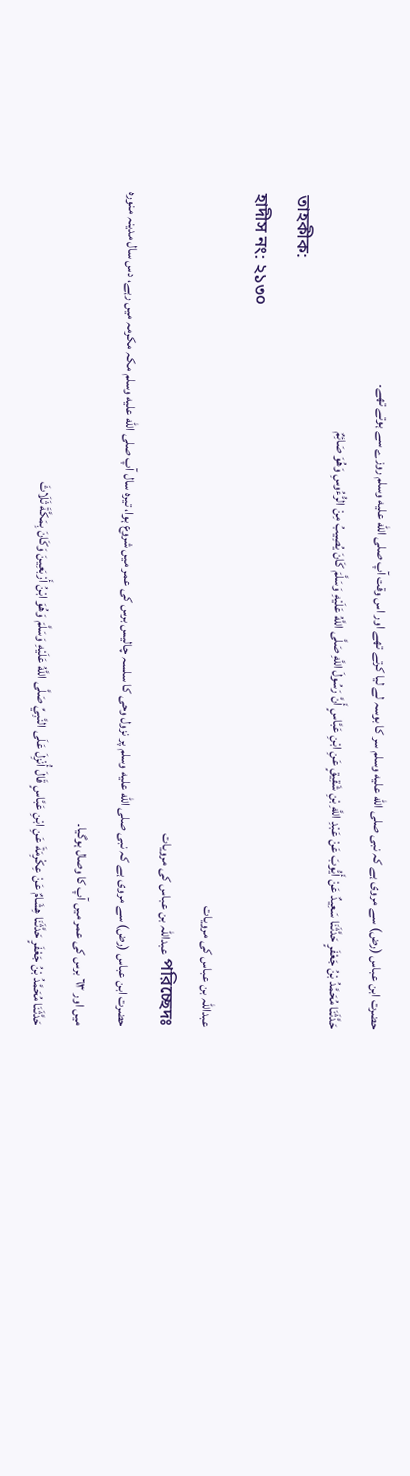حضرت ابن عباس (رض) سے مروی ہے کہ نبی صلى الله عليه وسلم سر کا بوسہ لے لیا کرتے تھے اور اس وقت آپ صلى الله عليه وسلم روزے سے ہوتے تھے۔
حَدَّثَنَا مُحَمَّدُ بْنُ جَعْفَرٍ حَدَّثَنَا سَعِيدٌ عَنْ أَيُّوبَ عَنْ عَبْدِ اللَّهِ بْنِ شَقِيقٍ عَنِ ابْنِ عَبَّاسٍ أَنَّ رَسُولَ اللَّهِ صَلَّى اللَّهُ عَلَيْهِ وَسَلَّمَ كَانَ يُصِيبُ مِنْ الرُّءُوسِ وَهُوَ صَائِمٌ
তাহকীক:
হাদীস নং: ২১৩০
عبداللہ بن عباس کی مرویات
পরিচ্ছেদঃ عبداللہ بن عباس کی مرویات
حضرت ابن عباس (رض) سے مروی ہے کہ نبی صلى الله عليه وسلم پر نزول وحی کا سلسہ چالیس برس کی عمر میں شروع ہوا، تیرہ سال آپ صلى الله عليه وسلم مکہ مکرمہ میں رہے، دس سال مدینہ منورہ میں اور ٦٣ برس کی عمر میں آپ کا وصال ہوگیا۔
حَدَّثَنَا مُحَمَّدُ بْنُ جَعْفَرٍ حَدَّثَنَا هِشَامٌ عَنْ عِكْرِمَةَ عَنِ ابْنِ عَبَّاسٍ قَالَ أُنْزِلَ عَلَى النَّبِيِّ صَلَّى اللَّهُ عَلَيْهِ وَسَلَّمَ وَهُوَ ابْنُ أَرْبَعِينَ وَكَانَ بِمَكَّةَ ثَلَاثَ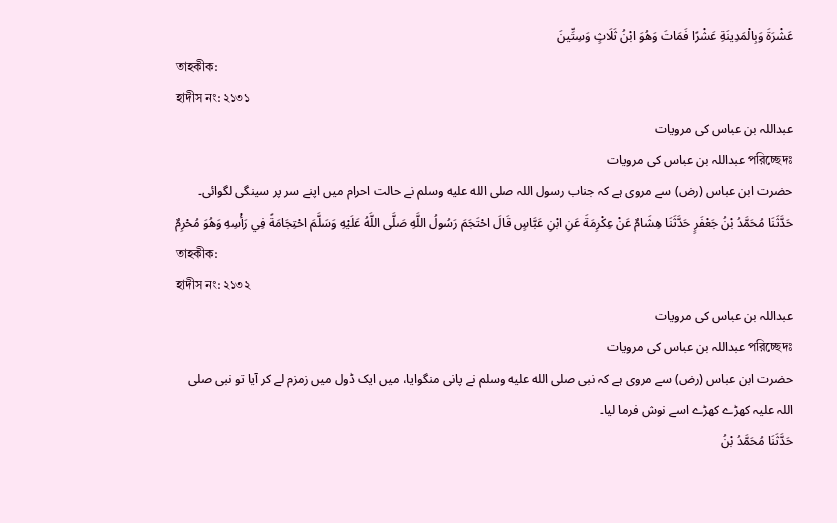عَشْرَةَ وَبِالْمَدِينَةِ عَشْرًا فَمَاتَ وَهُوَ ابْنُ ثَلَاثٍ وَسِتِّينَ
তাহকীক:
হাদীস নং: ২১৩১
عبداللہ بن عباس کی مرویات
পরিচ্ছেদঃ عبداللہ بن عباس کی مرویات
حضرت ابن عباس (رض) سے مروی ہے کہ جناب رسول اللہ صلى الله عليه وسلم نے حالت احرام میں اپنے سر پر سینگی لگوائی۔
حَدَّثَنَا مُحَمَّدُ بْنُ جَعْفَرٍ حَدَّثَنَا هِشَامٌ عَنْ عِكْرِمَةَ عَنِ ابْنِ عَبَّاسٍ قَالَ احْتَجَمَ رَسُولُ اللَّهِ صَلَّى اللَّهُ عَلَيْهِ وَسَلَّمَ احْتِجَامَةً فِي رَأْسِهِ وَهُوَ مُحْرِمٌ
তাহকীক:
হাদীস নং: ২১৩২
عبداللہ بن عباس کی مرویات
পরিচ্ছেদঃ عبداللہ بن عباس کی مرویات
حضرت ابن عباس (رض) سے مروی ہے کہ نبی صلى الله عليه وسلم نے پانی منگوایا، میں ایک ڈول میں زمزم لے کر آیا تو نبی صلی اللہ علیہ کھڑے کھڑے اسے نوش فرما لیا۔
حَدَّثَنَا مُحَمَّدُ بْنُ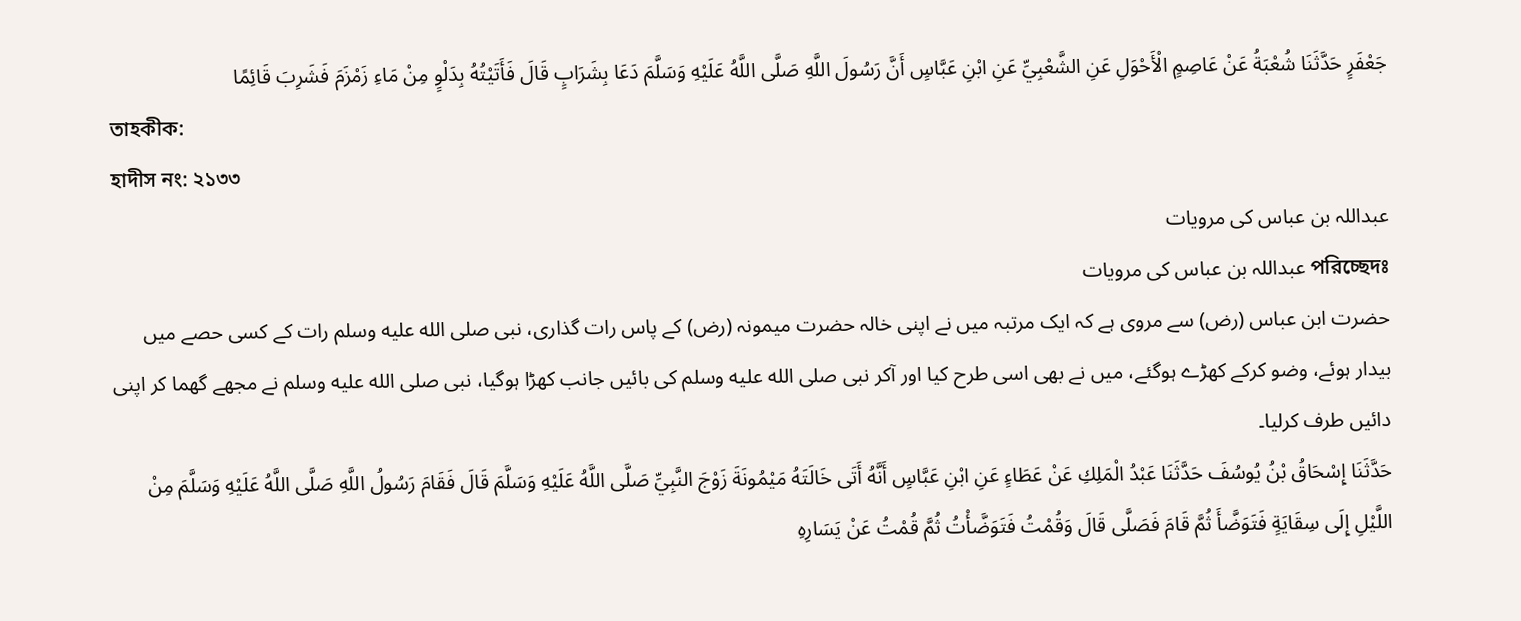جَعْفَرٍ حَدَّثَنَا شُعْبَةُ عَنْ عَاصِمٍ الْأَحْوَلِ عَنِ الشَّعْبِيِّ عَنِ ابْنِ عَبَّاسٍ أَنَّ رَسُولَ اللَّهِ صَلَّى اللَّهُ عَلَيْهِ وَسَلَّمَ دَعَا بِشَرَابٍ قَالَ فَأَتَيْتُهُ بِدَلْوٍ مِنْ مَاءِ زَمْزَمَ فَشَرِبَ قَائِمًا
তাহকীক:
হাদীস নং: ২১৩৩
عبداللہ بن عباس کی مرویات
পরিচ্ছেদঃ عبداللہ بن عباس کی مرویات
حضرت ابن عباس (رض) سے مروی ہے کہ ایک مرتبہ میں نے اپنی خالہ حضرت میمونہ (رض) کے پاس رات گذاری، نبی صلى الله عليه وسلم رات کے کسی حصے میں بیدار ہوئے، وضو کرکے کھڑے ہوگئے، میں نے بھی اسی طرح کیا اور آکر نبی صلى الله عليه وسلم کی بائیں جانب کھڑا ہوگیا، نبی صلى الله عليه وسلم نے مجھے گھما کر اپنی دائیں طرف کرلیا۔
حَدَّثَنَا إِسْحَاقُ بْنُ يُوسُفَ حَدَّثَنَا عَبْدُ الْمَلِكِ عَنْ عَطَاءٍ عَنِ ابْنِ عَبَّاسٍ أَنَّهُ أَتَى خَالَتَهُ مَيْمُونَةَ زَوْجَ النَّبِيِّ صَلَّى اللَّهُ عَلَيْهِ وَسَلَّمَ قَالَ فَقَامَ رَسُولُ اللَّهِ صَلَّى اللَّهُ عَلَيْهِ وَسَلَّمَ مِنْ اللَّيْلِ إِلَى سِقَايَةٍ فَتَوَضَّأَ ثُمَّ قَامَ فَصَلَّى قَالَ وَقُمْتُ فَتَوَضَّأْتُ ثُمَّ قُمْتُ عَنْ يَسَارِهِ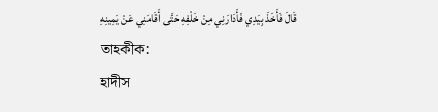قَالَ فَأَخَذَ بِيَدِي فَأَدَارَنِي مِنْ خَلْفِهِ حَتَّى أَقَامَنِي عَنْ يَمِينِهِ
তাহকীক:
হাদীস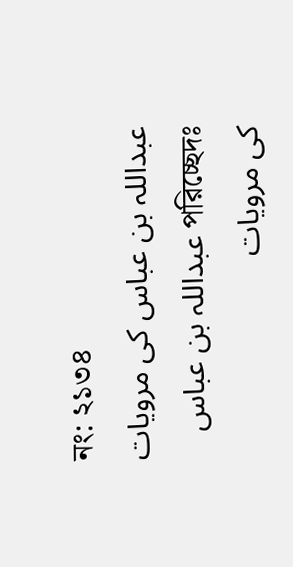নং: ২১৩৪
عبداللہ بن عباس کی مرویات
পরিচ্ছেদঃ عبداللہ بن عباس کی مرویات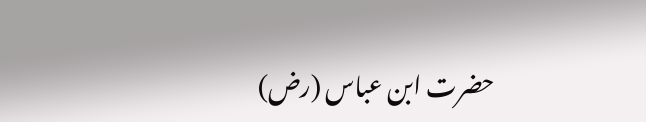حضرت ابن عباس (رض)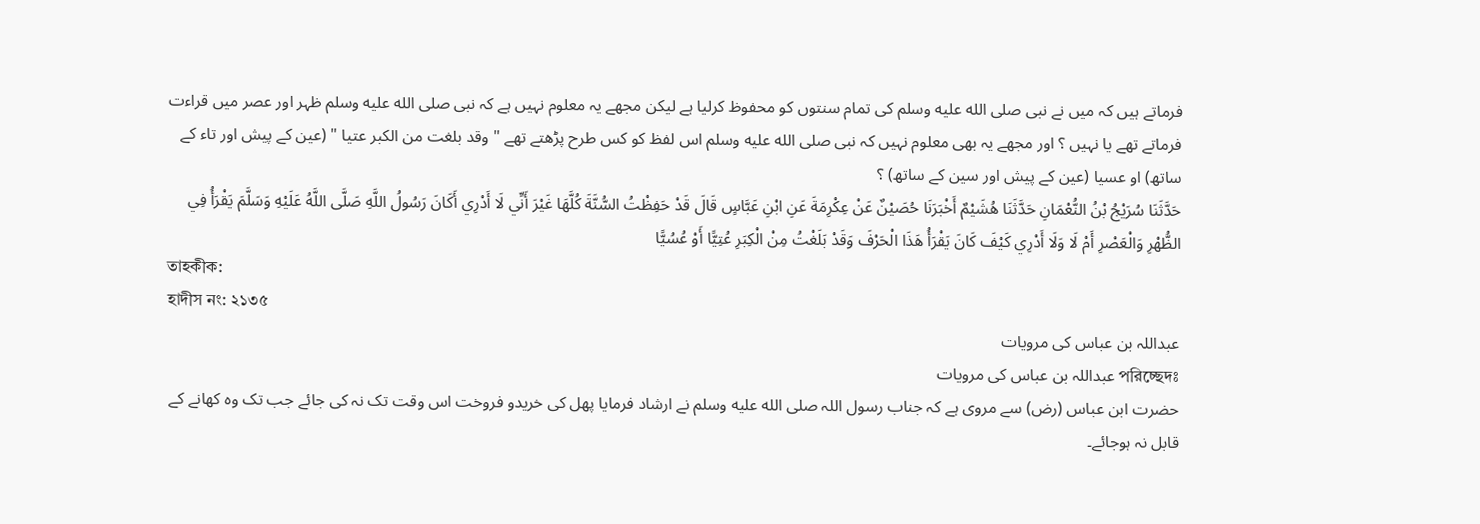فرماتے ہیں کہ میں نے نبی صلى الله عليه وسلم کی تمام سنتوں کو محفوظ کرلیا ہے لیکن مجھے یہ معلوم نہیں ہے کہ نبی صلى الله عليه وسلم ظہر اور عصر میں قراءت فرماتے تھے یا نہیں ؟ اور مجھے یہ بھی معلوم نہیں کہ نبی صلى الله عليه وسلم اس لفظ کو کس طرح پڑھتے تھے " وقد بلغت من الکبر عتیا " (عین کے پیش اور تاء کے ساتھ) او عسیا (عین کے پیش اور سین کے ساتھ) ؟
حَدَّثَنَا سُرَيْجُ بْنُ النُّعْمَانِ حَدَّثَنَا هُشَيْمٌ أَخْبَرَنَا حُصَيْنٌ عَنْ عِكْرِمَةَ عَنِ ابْنِ عَبَّاسٍ قَالَ قَدْ حَفِظْتُ السُّنَّةَ كُلَّهَا غَيْرَ أَنِّي لَا أَدْرِي أَكَانَ رَسُولُ اللَّهِ صَلَّى اللَّهُ عَلَيْهِ وَسَلَّمَ يَقْرَأُ فِي الظُّهْرِ وَالْعَصْرِ أَمْ لَا وَلَا أَدْرِي كَيْفَ كَانَ يَقْرَأُ هَذَا الْحَرْفَ وَقَدْ بَلَغْتُ مِنْ الْكِبَرِ عُتِيًّا أَوْ عُسُيًّا
তাহকীক:
হাদীস নং: ২১৩৫
عبداللہ بن عباس کی مرویات
পরিচ্ছেদঃ عبداللہ بن عباس کی مرویات
حضرت ابن عباس (رض) سے مروی ہے کہ جناب رسول اللہ صلى الله عليه وسلم نے ارشاد فرمایا پھل کی خریدو فروخت اس وقت تک نہ کی جائے جب تک وہ کھانے کے قابل نہ ہوجائے۔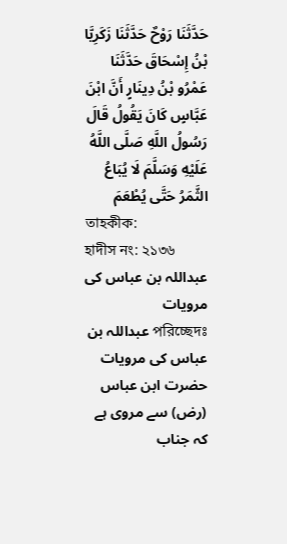حَدَّثَنَا رَوْحٌ حَدَّثَنَا زَكَرِيَّا بْنُ إِسْحَاقَ حَدَّثَنَا عَمْرُو بْنُ دِينَارٍ أَنَّ ابْنَ عَبَّاسٍ كَانَ يَقُولُ قَالَ رَسُولُ اللَّهِ صَلَّى اللَّهُ عَلَيْهِ وَسَلَّمَ لَا يُبَاعُ الثَّمَرُ حَتَّى يُطْعَمَ
তাহকীক:
হাদীস নং: ২১৩৬
عبداللہ بن عباس کی مرویات
পরিচ্ছেদঃ عبداللہ بن عباس کی مرویات
حضرت ابن عباس (رض) سے مروی ہے کہ جناب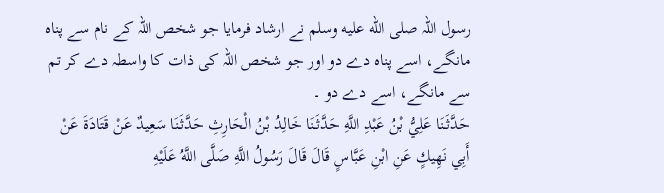رسول اللہ صلى الله عليه وسلم نے ارشاد فرمایا جو شخص اللہ کے نام سے پناہ مانگے، اسے پناہ دے دو اور جو شخص اللہ کی ذات کا واسطہ دے کر تم سے مانگے، اسے دے دو ۔
حَدَّثَنَا عَلِيُّ بْنُ عَبْدِ اللَّهِ حَدَّثَنَا خَالِدُ بْنُ الْحَارِثِ حَدَّثَنَا سَعِيدٌ عَنْ قَتَادَةَ عَنْ أَبِي نَهِيكٍ عَنِ ابْنِ عَبَّاسٍ قَالَ قَالَ رَسُولُ اللَّهِ صَلَّى اللَّهُ عَلَيْهِ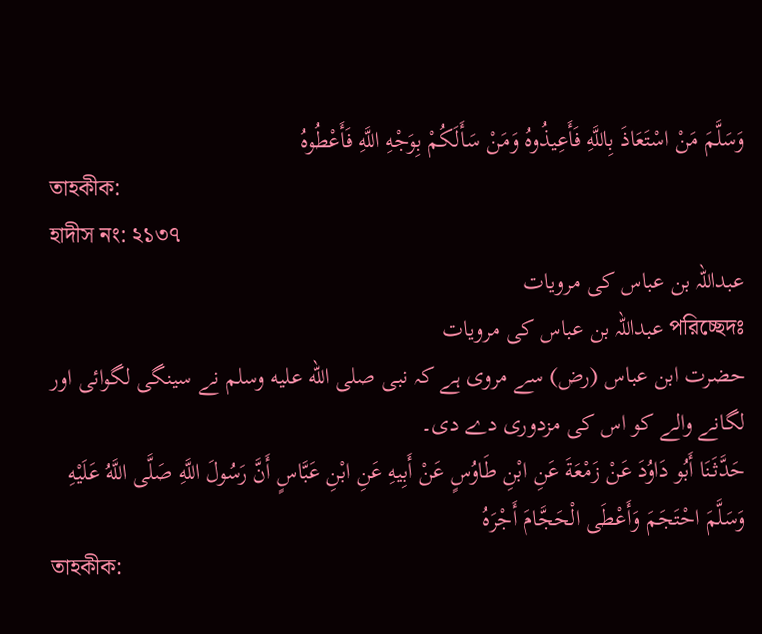وَسَلَّمَ مَنْ اسْتَعَاذَ بِاللَّهِ فَأَعِيذُوهُ وَمَنْ سَأَلَكُمْ بِوَجْهِ اللَّهِ فَأَعْطُوهُ
তাহকীক:
হাদীস নং: ২১৩৭
عبداللہ بن عباس کی مرویات
পরিচ্ছেদঃ عبداللہ بن عباس کی مرویات
حضرت ابن عباس (رض) سے مروی ہے کہ نبی صلى الله عليه وسلم نے سینگی لگوائی اور لگانے والے کو اس کی مزدوری دے دی۔
حَدَّثَنَا أَبُو دَاوُدَ عَنْ زَمْعَةَ عَنِ ابْنِ طَاوُسٍ عَنْ أَبِيهِ عَنِ ابْنِ عَبَّاسٍ أَنَّ رَسُولَ اللَّهِ صَلَّى اللَّهُ عَلَيْهِ وَسَلَّمَ احْتَجَمَ وَأَعْطَى الْحَجَّامَ أَجْرَهُ
তাহকীক: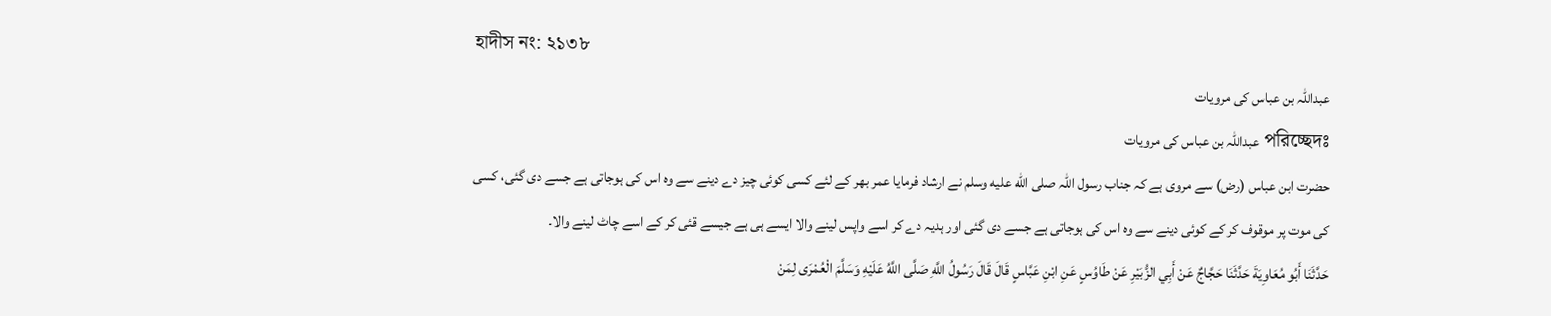হাদীস নং: ২১৩৮
عبداللہ بن عباس کی مرویات
পরিচ্ছেদঃ عبداللہ بن عباس کی مرویات
حضرت ابن عباس (رض) سے مروی ہے کہ جناب رسول اللہ صلى الله عليه وسلم نے ارشاد فرمایا عمر بھر کے لئے کسی کوئی چیز دے دینے سے وہ اس کی ہوجاتی ہے جسے دی گئی، کسی کی موت پر موقوف کر کے کوئی دینے سے وہ اس کی ہوجاتی ہے جسے دی گئی اور ہدیہ دے کر اسے واپس لینے والا ایسے ہی ہے جیسے قئی کر کے اسے چاٹ لینے والا۔
حَدَّثَنَا أَبُو مُعَاوِيَةَ حَدَّثَنَا حَجَّاجٌ عَنْ أَبِي الزُّبَيْرِ عَنْ طَاوُسٍ عَنِ ابْنِ عَبَّاسٍ قَالَ قَالَ رَسُولُ اللَّهِ صَلَّى اللَّهُ عَلَيْهِ وَسَلَّمَ الْعُمْرَى لِمَنْ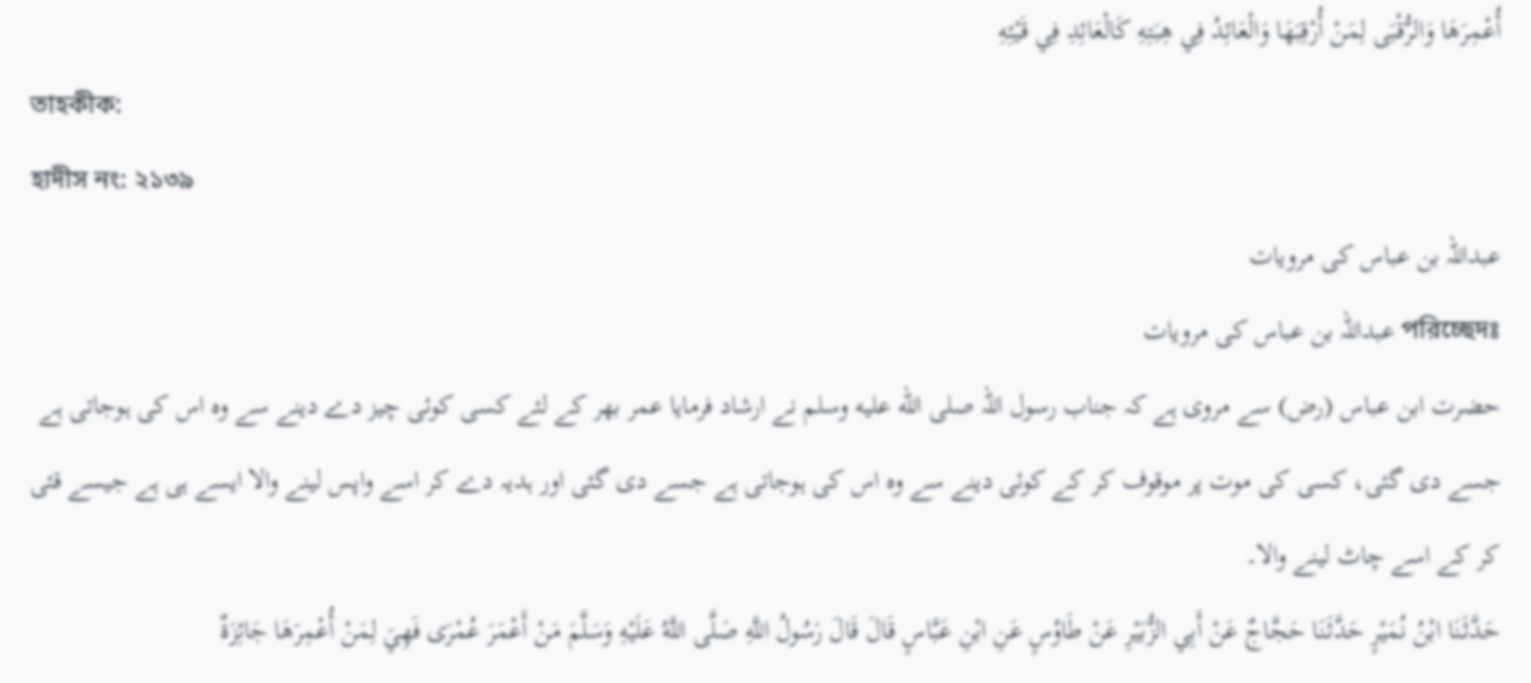أُعْمِرَهَا وَالرُّقْبَى لِمَنْ أُرْقِبَهَا وَالْعَائِدُ فِي هِبَتِهِ كَالْعَائِدِ فِي قَيْئِهِ
তাহকীক:
হাদীস নং: ২১৩৯
عبداللہ بن عباس کی مرویات
পরিচ্ছেদঃ عبداللہ بن عباس کی مرویات
حضرت ابن عباس (رض) سے مروی ہے کہ جناب رسول اللہ صلى الله عليه وسلم نے ارشاد فرمایا عمر بھر کے لئے کسی کوئی چیز دے دینے سے وہ اس کی ہوجاتی ہے جسے دی گئی، کسی کی موت پر موقوف کر کے کوئی دینے سے وہ اس کی ہوجاتی ہے جسے دی گئی اور ہدیہ دے کر اسے واپس لینے والا ایسے ہی ہے جیسے قئی کر کے اسے چاٹ لینے والا۔
حَدَّثَنَا ابْنُ نُمَيْرٍ حَدَّثَنَا حَجَّاجٌ عَنْ أَبِي الزُّبَيْرِ عَنْ طَاوُسٍ عَنِ ابْنِ عَبَّاسٍ قَالَ قَالَ رَسُولُ اللَّهِ صَلَّى اللَّهُ عَلَيْهِ وَسَلَّمَ مَنْ أَعْمَرَ عُمْرَى فَهِيَ لِمَنْ أُعْمِرَهَا جَائِزَةٌ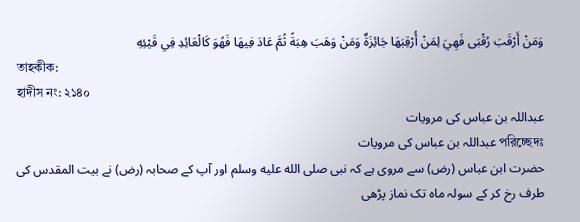وَمَنْ أَرْقَبَ رُقْبَى فَهِيَ لِمَنْ أُرْقِبَهَا جَائِزَةٌ وَمَنْ وَهَبَ هِبَةً ثُمَّ عَادَ فِيهَا فَهُوَ كَالْعَائِدِ فِي قَيْئِهِ
তাহকীক:
হাদীস নং: ২১৪০
عبداللہ بن عباس کی مرویات
পরিচ্ছেদঃ عبداللہ بن عباس کی مرویات
حضرت ابن عباس (رض) سے مروی ہے کہ نبی صلى الله عليه وسلم اور آپ کے صحابہ (رض) نے بیت المقدس کی طرف رخ کر کے سولہ ماہ تک نماز پڑھی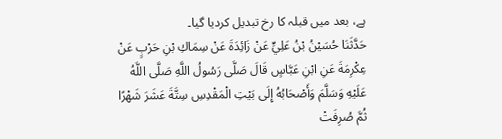ہے، بعد میں قبلہ کا رخ تبدیل کردیا گیا۔
حَدَّثَنَا حُسَيْنُ بْنُ عَلِيٍّ عَنْ زَائِدَةَ عَنْ سِمَاكِ بْنِ حَرْبٍ عَنْ عِكْرِمَةَ عَنِ ابْنِ عَبَّاسٍ قَالَ صَلَّى رَسُولُ اللَّهِ صَلَّى اللَّهُ عَلَيْهِ وَسَلَّمَ وَأَصْحَابُهُ إِلَى بَيْتِ الْمَقْدِسِ سِتَّةَ عَشَرَ شَهْرًا ثُمَّ صُرِفَتْ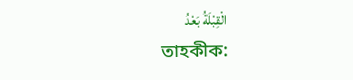الْقِبْلَةُ بَعْدُ
তাহকীক: